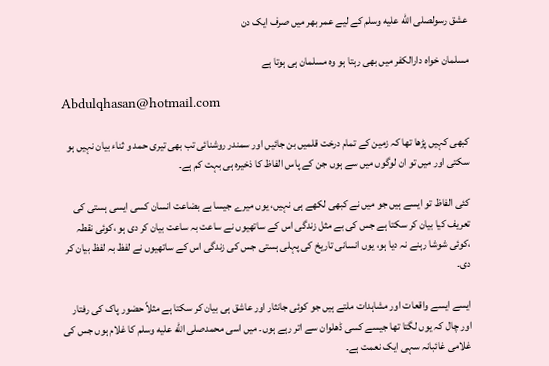عشق رسولصلى الله عليه وسلم کے لیے عمر بھر میں صرف ایک دن

مسلمان خواہ دارالکفر میں بھی رہتا ہو وہ مسلمان ہی ہوتا ہے

Abdulqhasan@hotmail.com

کبھی کہیں پڑھا تھا کہ زمین کے تمام درخت قلمیں بن جائیں اور سمندر روشنائی تب بھی تیری حمد و ثناء بیان نہیں ہو سکتی اور میں تو ان لوگوں میں سے ہوں جن کے پاس الفاظ کا ذخیرہ ہی بہت کم ہے۔

کئی الفاظ تو ایسے ہیں جو میں نے کبھی لکھے ہی نہیں، یوں میرے جیسا بے بضاعت انسان کسی ایسی ہستی کی تعریف کیا بیان کر سکتا ہے جس کی بے مثل زندگی اس کے ساتھیوں نے ساعت بہ ساعت بیان کر دی ہو ،کوئی نقطہ ،کوئی شوشا رہنے نہ دیا ہو، یوں انسانی تاریخ کی پہلی ہستی جس کی زندگی اس کے ساتھیوں نے لفظ بہ لفظ بیان کر دی۔

ایسے ایسے واقعات اور مشاہدات ملتے ہیں جو کوئی جانثار اور عاشق ہی بیان کر سکتا ہے مثلاً حضور پاک کی رفتار اور چال کہ یوں لگتا تھا جیسے کسی ڈھلوان سے اتر رہے ہوں۔ میں اسی محمدصلى الله عليه وسلم کا غلام ہوں جس کی غلامی غائبانہ سہی ایک نعمت ہے۔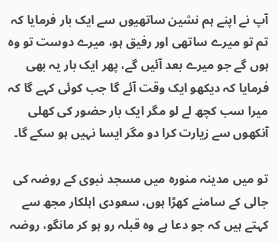آپ نے اپنے ہم نشین ساتھیوں سے ایک بار فرمایا کہ تم تو میرے ساتھی اور رفیق ہو، میرے دوست تو وہ ہوں گے جو میرے بعد آئیں گے، پھر ایک بار یہ بھی فرمایا کہ دیکھو ایک وقت آئے گا جب کوئی کہے گا کہ میرا سب کچھ لے لو مگر ایک بار حضور کی کھلی آنکھوں سے زیارت کرا دو مگر ایسا نہیں ہو سکے گا۔

تو میں مدینہ منورہ میں مسجد نبوی کے روضہ کی جالی کے سامنے کھڑا ہوں، سعودی اہلکار مجھ سے کہتے ہیں کہ جو دعا ہے وہ قبلہ رو ہو کر مانگو، روضہ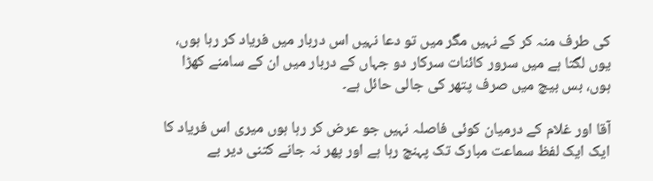کی طرف منہ کر کے نہیں مگر میں تو دعا نہیں اس دربار میں فریاد کر رہا ہوں، یوں لگتا ہے میں سرور کائنات سرکار دو جہاں کے دربار میں ان کے سامنے کھڑا ہوں، بس بیچ میں صرف پتھر کی جالی حائل ہے۔

آقا اور غلام کے درمیان کوئی فاصلہ نہیں جو عرض کر رہا ہوں میری اس فریاد کا ایک ایک لفظ سماعت مبارک تک پہنچ رہا ہے اور پھر نہ جانے کتنی دیر بے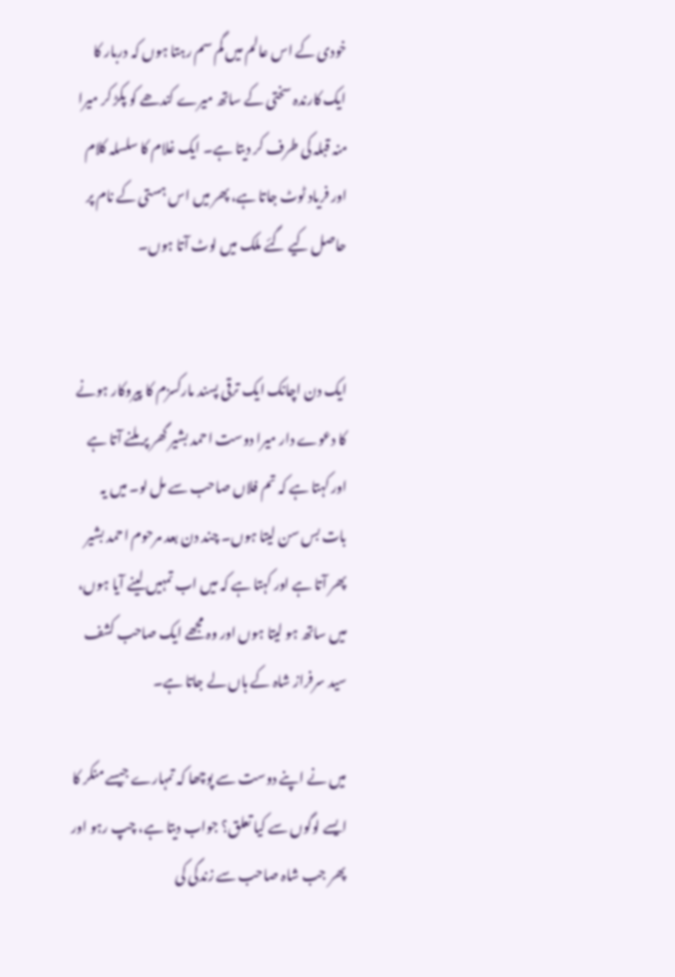خودی کے اس عالم میں گم سم رہتا ہوں کہ دربار کا ایک کارندہ سختی کے ساتھ میرے کندھے کو پکڑ کر میرا منہ قبلہ کی طرف کر دیتا ہے۔ ایک غلام کا سلسلہ کلام اور فریاد ٹوٹ جاتا ہے، پھر میں اس ہستی کے نام پر حاصل کیے گئے ملک میں لوٹ آتا ہوں۔


ایک دن اچانک ایک ترقی پسند مارکسزم کا پیروکار ہونے کا دعوے دار میرا دوست احمد بشیر گھر پر ملنے آتا ہے اور کہتا ہے کہ تم فلاں صاحب سے مل لو۔ میں یہ بات بس سن لیتا ہوں۔ چند دن بعد مرحوم احمد بشیر پھر آتا ہے اور کہتا ہے کہ میں اب تمہیں لینے آیا ہوں، میں ساتھ ہو لیتا ہوں اور وہ مجھے ایک صاحب کشف سید سرفراز شاہ کے ہاں لے جاتا ہے۔

میں نے اپنے دوست سے پوچھا کہ تمہارے جیسے منکر کا ایسے لوگوں سے کیا تعلق؟ جواب دیتا ہے، چپ رہو اور پھر جب شاہ صاحب سے زندگی کی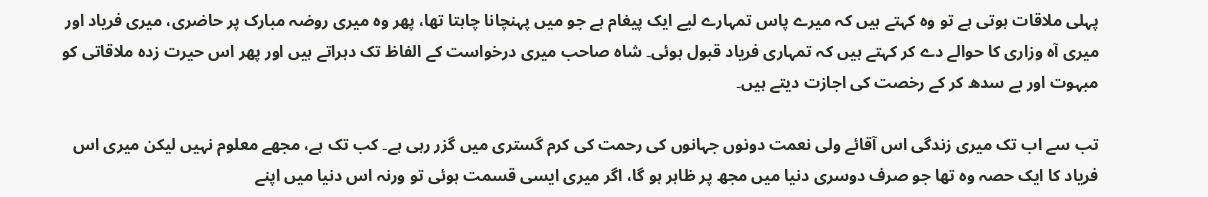پہلی ملاقات ہوتی ہے تو وہ کہتے ہیں کہ میرے پاس تمہارے لیے ایک پیغام ہے جو میں پہنچانا چاہتا تھا، پھر وہ میری روضہ مبارک پر حاضری، میری فریاد اور میری آہ وزاری کا حوالے دے کر کہتے ہیں کہ تمہاری فریاد قبول ہوئی۔ شاہ صاحب میری درخواست کے الفاظ تک دہراتے ہیں اور پھر اس حیرت زدہ ملاقاتی کو مبہوت اور بے سدھ کر کے رخصت کی اجازت دیتے ہیں۔

تب سے اب تک میری زندگی اس آقائے ولی نعمت دونوں جہانوں کی رحمت کی کرم گستری میں گزر رہی ہے۔ کب تک ہے، مجھے معلوم نہیں لیکن میری اس فریاد کا ایک حصہ وہ تھا جو صرف دوسری دنیا میں مجھ پر ظاہر ہو گا، اگر میری ایسی قسمت ہوئی تو ورنہ اس دنیا میں اپنے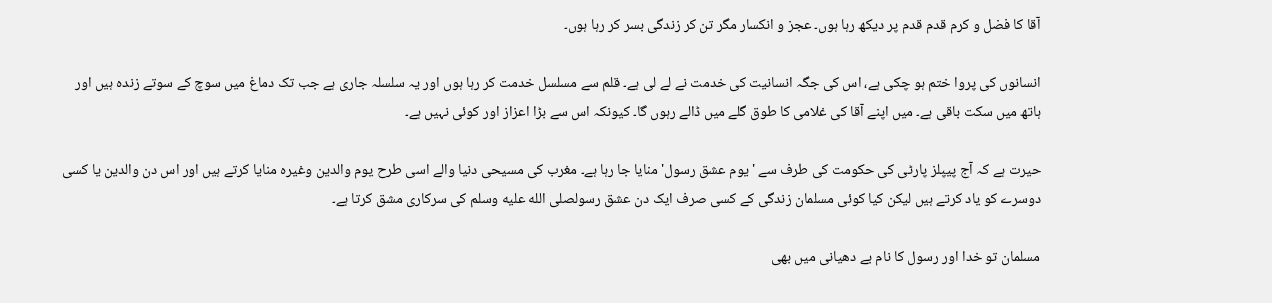آقا کا فضل و کرم قدم قدم پر دیکھ رہا ہوں۔ عجز و انکسار مگر تن کر زندگی بسر کر رہا ہوں۔

انسانوں کی پروا ختم ہو چکی ہے، اس کی جگہ انسانیت کی خدمت نے لے لی ہے۔ قلم سے مسلسل خدمت کر رہا ہوں اور یہ سلسلہ جاری ہے جب تک دماغ میں سوچ کے سوتے زندہ ہیں اور ہاتھ میں سکت باقی ہے۔ میں اپنے آقا کی غلامی کا طوق گلے میں ڈالے رہوں گا۔ کیونکہ اس سے بڑا اعزاز اور کوئی نہیں ہے۔

حیرت ہے کہ آج پیپلز پارٹی کی حکومت کی طرف سے 'یوم عشق رسول' منایا جا رہا ہے۔ مغرب کی مسیحی دنیا والے اسی طرح یوم والدین وغیرہ منایا کرتے ہیں اور اس دن والدین یا کسی دوسرے کو یاد کرتے ہیں لیکن کیا کوئی مسلمان زندگی کے کسی صرف ایک دن عشق رسولصلى الله عليه وسلم کی سرکاری مشق کرتا ہے۔

مسلمان تو خدا اور رسول کا نام بے دھیانی میں بھی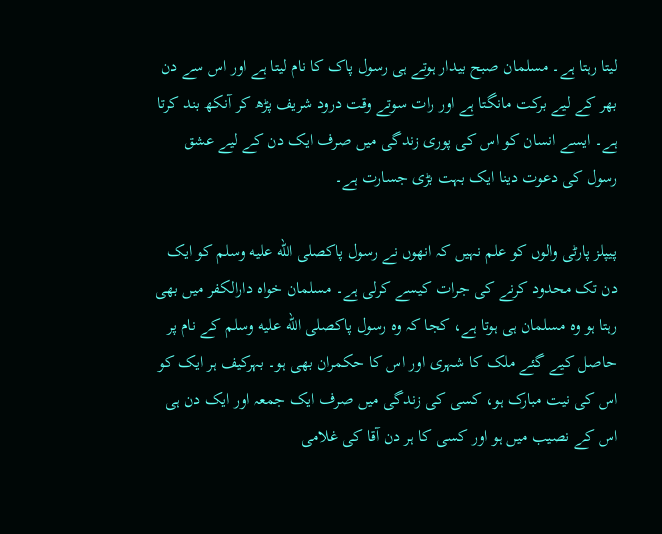لیتا رہتا ہے۔ مسلمان صبح بیدار ہوتے ہی رسول پاک کا نام لیتا ہے اور اس سے دن بھر کے لیے برکت مانگتا ہے اور رات سوتے وقت درود شریف پڑھ کر آنکھ بند کرتا ہے۔ ایسے انسان کو اس کی پوری زندگی میں صرف ایک دن کے لیے عشق رسول کی دعوت دینا ایک بہت بڑی جسارت ہے۔

پیپلز پارٹی والوں کو علم نہیں کہ انھوں نے رسول پاکصلى الله عليه وسلم کو ایک دن تک محدود کرنے کی جرات کیسے کرلی ہے۔ مسلمان خواہ دارالکفر میں بھی رہتا ہو وہ مسلمان ہی ہوتا ہے، کجا کہ وہ رسول پاکصلى الله عليه وسلم کے نام پر حاصل کیے گئے ملک کا شہری اور اس کا حکمران بھی ہو۔ بہرکیف ہر ایک کو اس کی نیت مبارک ہو، کسی کی زندگی میں صرف ایک جمعہ اور ایک دن ہی اس کے نصیب میں ہو اور کسی کا ہر دن آقا کی غلامی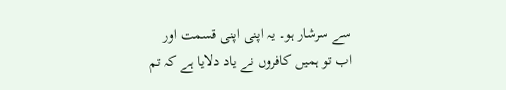سے سرشار ہو۔ یہ اپنی اپنی قسمت اور اب تو ہمیں کافروں نے یاد دلایا ہے کہ تم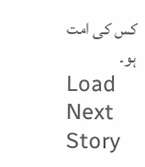کس کی امت ہو۔
Load Next Story